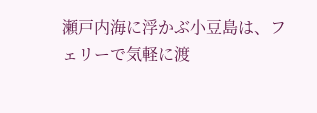瀬戸内海に浮かぶ小豆島は、フェリーで気軽に渡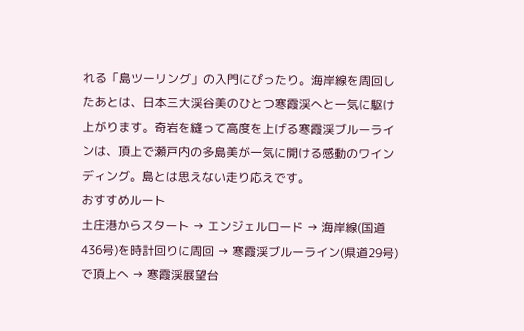れる「島ツーリング」の入門にぴったり。海岸線を周回したあとは、日本三大渓谷美のひとつ寒霞渓へと一気に駆け上がります。奇岩を縫って高度を上げる寒霞渓ブルーラインは、頂上で瀬戸内の多島美が一気に開ける感動のワインディング。島とは思えない走り応えです。
おすすめルート
土庄港からスタート → エンジェルロード → 海岸線(国道436号)を時計回りに周回 → 寒霞渓ブルーライン(県道29号)で頂上へ → 寒霞渓展望台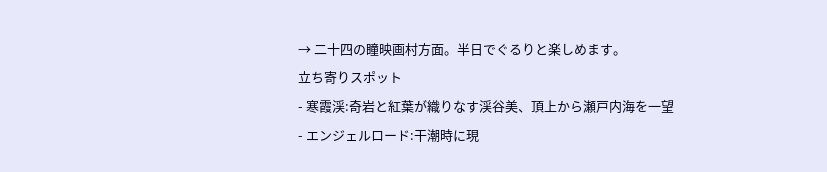→ 二十四の瞳映画村方面。半日でぐるりと楽しめます。
立ち寄りスポット
- 寒霞渓:奇岩と紅葉が織りなす渓谷美、頂上から瀬戸内海を一望
- エンジェルロード:干潮時に現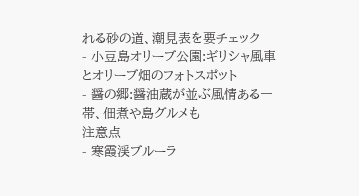れる砂の道、潮見表を要チェック
- 小豆島オリーブ公園:ギリシャ風車とオリーブ畑のフォトスポット
- 醤の郷:醤油蔵が並ぶ風情ある一帯、佃煮や島グルメも
注意点
- 寒霞渓ブルーラ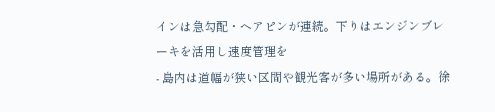インは急勾配・ヘアピンが連続。下りはエンジンブレーキを活用し速度管理を
- 島内は道幅が狭い区間や観光客が多い場所がある。徐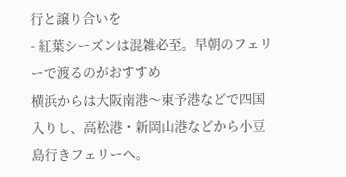行と譲り合いを
- 紅葉シーズンは混雑必至。早朝のフェリーで渡るのがおすすめ
横浜からは大阪南港〜東予港などで四国入りし、高松港・新岡山港などから小豆島行きフェリーへ。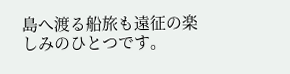島へ渡る船旅も遠征の楽しみのひとつです。